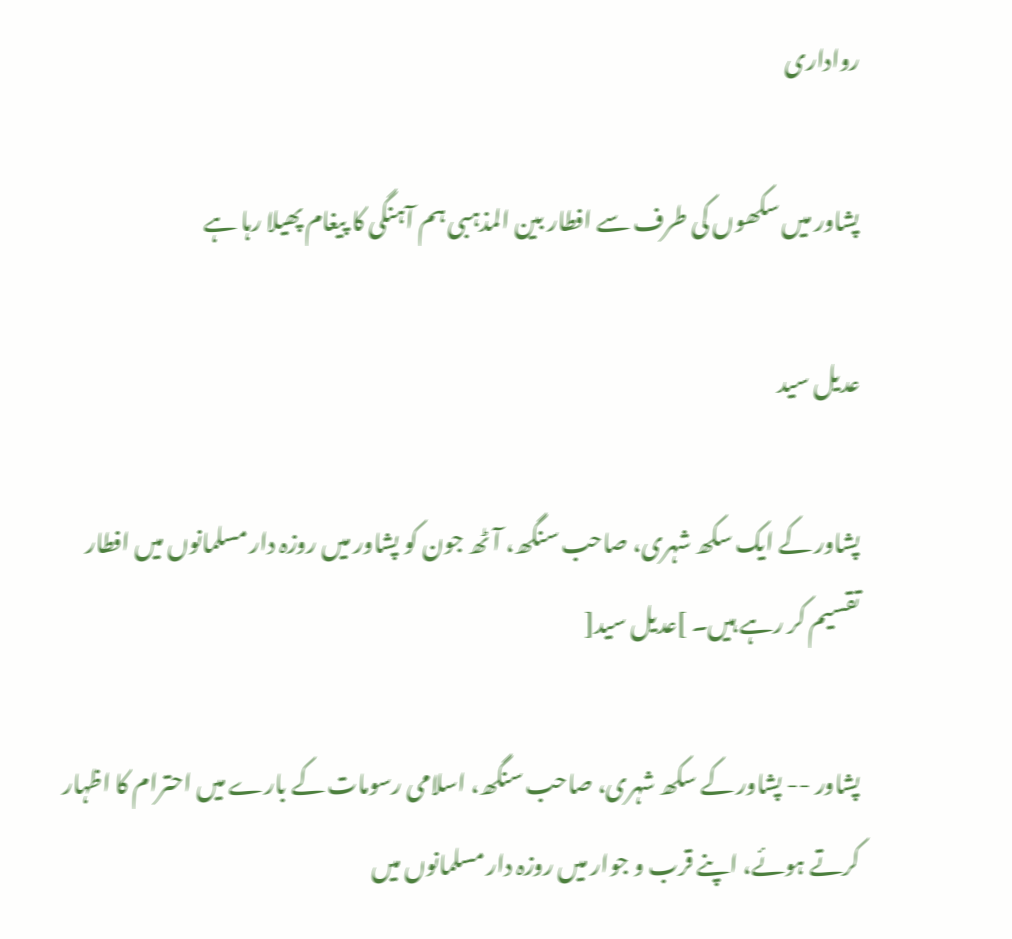رواداری

پشاور میں سکھوں کی طرف سے افطار بین المذہبی ہم آہنگی کا پیغام پھیلا رہا ہے

عدیل سید

پشاور کے ایک سکھ شہری، صاحب سنگھ، آٹھ جون کو پشاور میں روزہ دار مسلمانوں میں افطار تقسیم کر رہے ہیں۔ ]عدیل سید[

پشاور -- پشاور کے سکھ شہری، صاحب سنگھ، اسلامی رسومات کے بارے میں احترام کا اظہار کرتے ہوئے، اپنے قرب و جوار میں روزہ دار مسلمانوں میں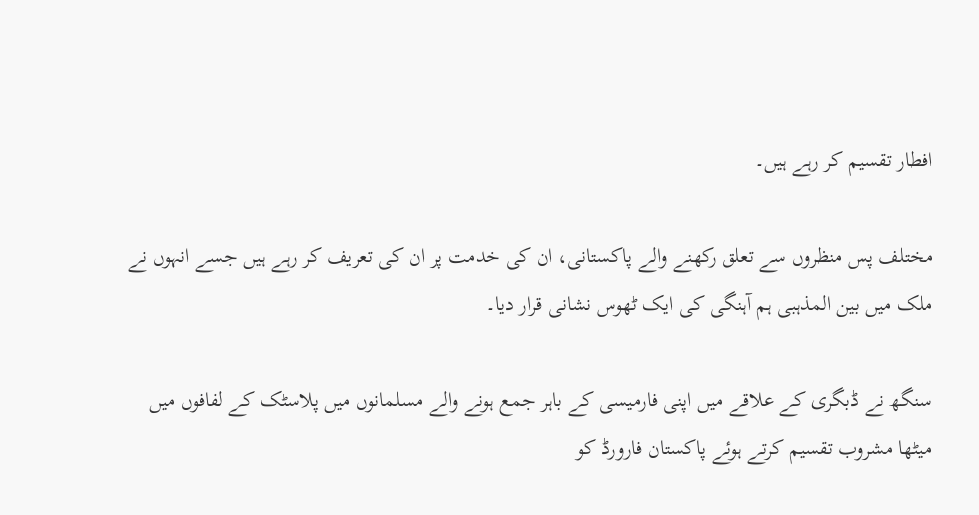افطار تقسیم کر رہے ہیں۔

مختلف پس منظروں سے تعلق رکھنے والے پاکستانی، ان کی خدمت پر ان کی تعریف کر رہے ہیں جسے انہوں نے ملک میں بین المذہبی ہم آہنگی کی ایک ٹھوس نشانی قرار دیا۔

سنگھ نے ڈبگری کے علاقے میں اپنی فارمیسی کے باہر جمع ہونے والے مسلمانوں میں پلاسٹک کے لفافوں میں میٹھا مشروب تقسیم کرتے ہوئے پاکستان فارورڈ کو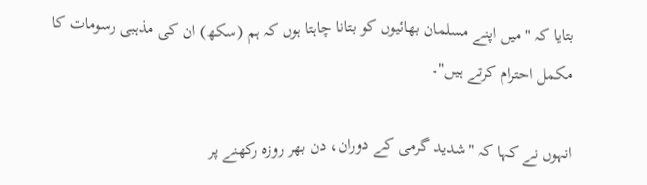بتایا کہ "میں اپنے مسلمان بھائیوں کو بتانا چاہتا ہوں کہ ہم (سکھ) ان کی مذہبی رسومات کا مکمل احترام کرتے ہیں"۔

انہوں نے کہا کہ "شدید گرمی کے دوران، دن بھر روزہ رکھنے پر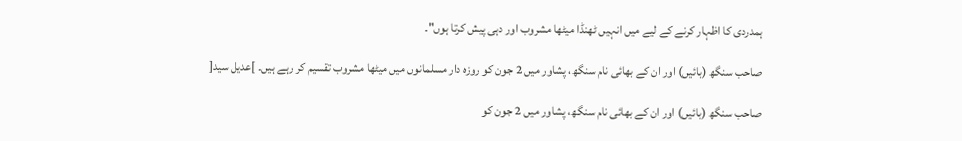ہمدردی کا اظہار کرنے کے لیے میں انہیں ٹھنڈا میٹھا مشروب اور دہی پیش کرتا ہوں"۔

صاحب سنگھ (بائیں) اور ان کے بھائی نام سنگھ، پشاور میں 2 جون کو روزہ دار مسلمانوں میں میٹھا مشروب تقسیم کر رہے ہیں۔ ]عدیل سید[

صاحب سنگھ (بائیں) اور ان کے بھائی نام سنگھ، پشاور میں 2 جون کو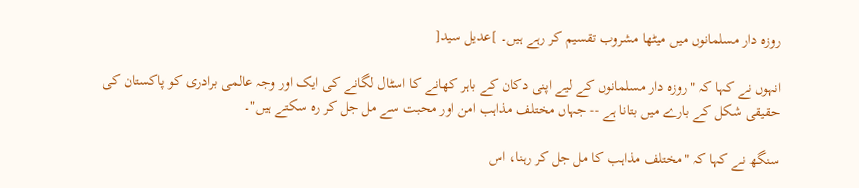روزہ دار مسلمانوں میں میٹھا مشروب تقسیم کر رہے ہیں۔ ]عدیل سید[

انہوں نے کہا کہ "روزہ دار مسلمانوں کے لیے اپنی دکان کے باہر کھانے کا اسٹال لگانے کی ایک اور وجہ عالمی برادری کو پاکستان کی حقیقی شکل کے بارے میں بتانا ہے -- جہاں مختلف مذاہب امن اور محبت سے مل جل کر رہ سکتے ہیں"۔

سنگھ نے کہا کہ "مختلف مذاہب کا مل جل کر رہنا، اس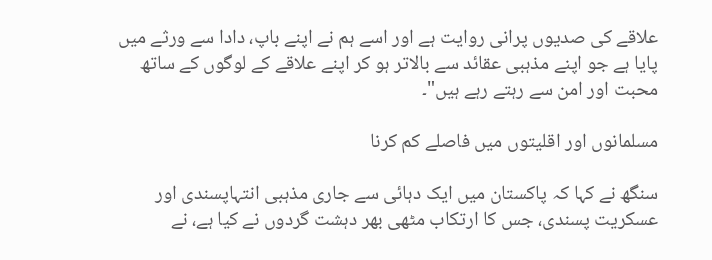علاقے کی صدیوں پرانی روایت ہے اور اسے ہم نے اپنے باپ، دادا سے ورثے میں پایا ہے جو اپنے مذہبی عقائد سے بالاتر ہو کر اپنے علاقے کے لوگوں کے ساتھ محبت اور امن سے رہتے رہے ہیں"۔

مسلمانوں اور اقلیتوں میں فاصلے کم کرنا

سنگھ نے کہا کہ پاکستان میں ایک دہائی سے جاری مذہبی انتہاپسندی اور عسکریت پسندی، جس کا ارتکاب مٹھی بھر دہشت گردوں نے کیا ہے، نے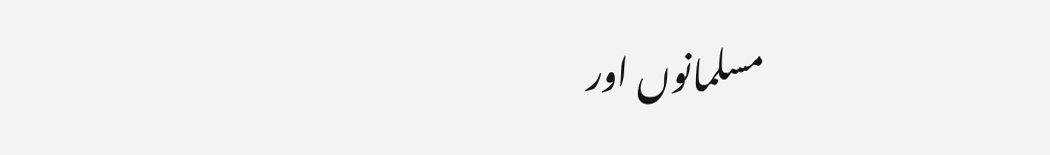مسلمانوں اور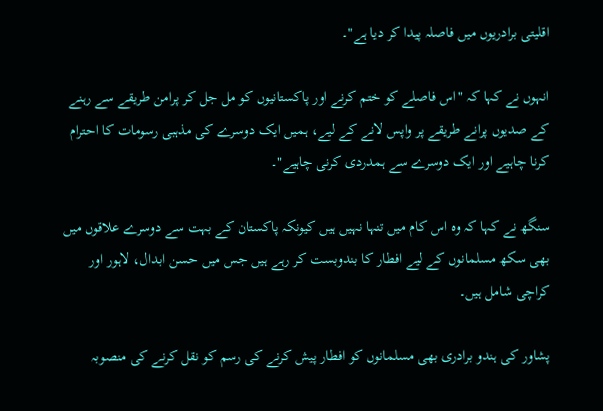اقلیتی برادریوں میں فاصلہ پیدا کر دیا ہے"۔

انہوں نے کہا کہ "اس فاصلے کو ختم کرنے اور پاکستانیوں کو مل جل کر پرامن طریقے سے رہنے کے صدیوں پرانے طریقے پر واپس لانے کے لیے، ہمیں ایک دوسرے کی مذہبی رسومات کا احترام کرنا چاہیے اور ایک دوسرے سے ہمدردی کرنی چاہیے"۔

سنگھ نے کہا کہ وہ اس کام میں تنہا نہیں ہیں کیونکہ پاکستان کے بہت سے دوسرے علاقوں میں بھی سکھ مسلمانوں کے لیے افطار کا بندوبست کر رہے ہیں جس میں حسن ابدال، لاہور اور کراچی شامل ہیں۔

پشاور کی ہندو برادری بھی مسلمانوں کو افطار پیش کرنے کی رسم کو نقل کرنے کی منصوبہ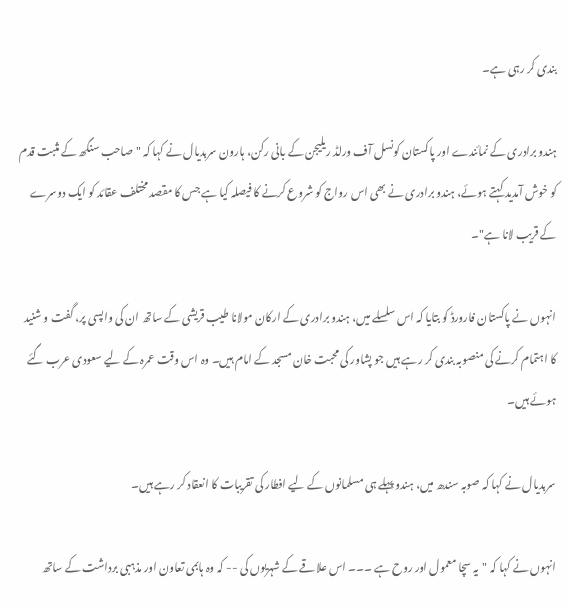بندی کر رہی ہے۔

ہندو برادری کے نمائندے اور پاکستان کونسل آف ورلڈ ریلیجن کے بانی رکن، ہارون سربدیال نے کہا کہ "صاحب سنگھ کے مثبت قدم کو خوش آمدید کہتے ہوئے، ہندو برادری نے بھی اس رواج کو شروع کرنے کا فیصلہ کیا ہے جس کا مقصد مختلف عقائد کو ایک دوسرے کے قریب لانا ہے"۔

انہوں نے پاکستان فارورڈ کو بتایا کہ اس سلسلے میں، ہندو برادری کے ارکان مولانا طیب قریشی کے ساتھ ان کی واپسی پر، گفت و شنید کا اہتمام کرنے کی منصوبہ بندی کر رہے ہیں جو پشاور کی محبت خان مسجد کے امام ہیں۔ وہ اس وقت عمرہ کے لیے سعودی عرب گئے ہوئے ہیں۔

سربدیال نے کہا کہ صوبہ سندھ میں، ہندو پہلے ہی مسلمانوں کے لیے افطار کی تقریبات کا انعقاد کر رہے ہیں۔

انہوں نے کہا کہ "یہ سچا معمول اور روح ہے ۔۔۔ اس علاقے کے شہریوں کی -- کہ وہ ہابمی تعاون اور مذہبی برداشت کے ساتھ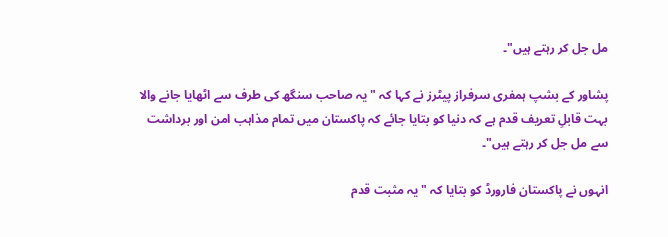مل جل کر رہتے ہیں"۔

پشاور کے بشپ ہمفری سرفراز پیٹرز نے کہا کہ "یہ صاحب سنگھ کی طرف سے اٹھایا جانے والا بہت قابلِ تعریف قدم ہے کہ دنیا کو بتایا جائے کہ پاکستان میں تمام مذاہب امن اور برداشت سے مل جل کر رہتے ہیں"۔

انہوں نے پاکستان فارورڈ کو بتایا کہ "یہ مثبت قدم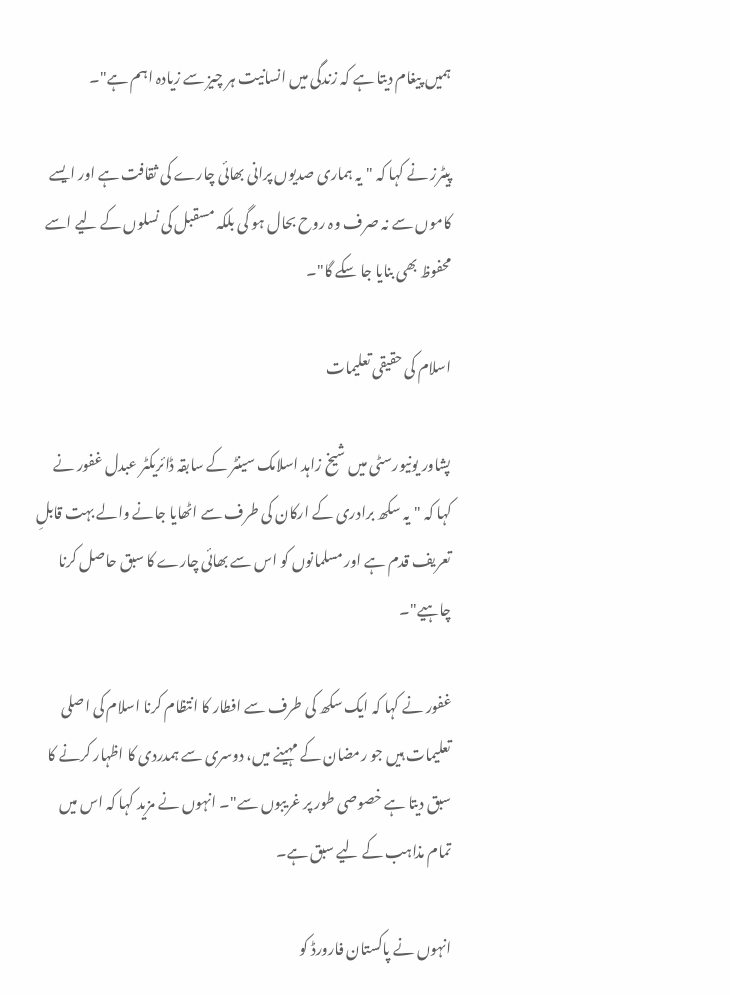ہمیں پیغام دیتا ہے کہ زندگی میں انسانیت ہر چیز سے زیادہ اہم ہے"۔

پیٹرز نے کہا کہ "یہ ہماری صدیوں پرانی بھائی چارے کی ثقافت ہے اور ایسے کاموں سے نہ صرف وہ روح بحال ہو گی بلکہ مسقبل کی نسلوں کے لیے اسے محفوظ بھی بنایا جا سکے گا"۔

اسلام کی حقیقی تعلیمات

پشاور یونیورسٹی میں شیخ زاہد اسلامک سینٹر کے سابقہ ڈائریکٹر عبدل غفور نے کہا کہ "یہ سکھ برادری کے ارکان کی طرف سے اٹھایا جانے والے بہت قابلِ تعریف قدم ہے اور مسلمانوں کو اس سے بھائی چارے کا سبق حاصل کرنا چاہیے"۔

غفور نے کہا کہ ایک سکھ کی طرف سے افطار کا انتظام کرنا اسلام کی اصلی تعلیمات ہیں جو رمضان کے مہینے میں، دوسری سے ہمدردی کا اظہار کرنے کا سبق دیتا ہے خصوصی طور پر غریبوں سے"۔ انہوں نے مزید کہا کہ اس میں تمام مذاہب کے لیے سبق ہے۔

انہوں نے پاکستان فارورڈ کو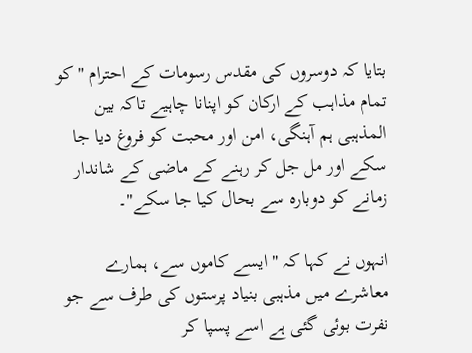بتایا کہ دوسروں کی مقدس رسومات کے احترام "کو تمام مذاہب کے ارکان کو اپنانا چاہیے تاکہ بین المذہبی ہم آہنگی، امن اور محبت کو فروغ دیا جا سکے اور مل جل کر رہنے کے ماضی کے شاندار زمانے کو دوبارہ سے بحال کیا جا سکے"۔

انہوں نے کہا کہ "ایسے کاموں سے، ہمارے معاشرے میں مذہبی بنیاد پرستوں کی طرف سے جو نفرت بوئی گئی ہے اسے پسپا کر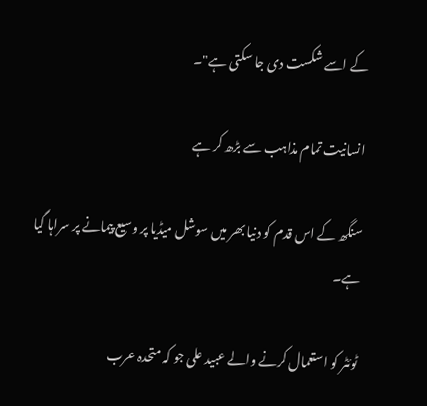کے اسے شکست دی جا سکتی ہے"۔

انسانیت تمام مذاہب سے بڑھ کر ہے

سنگھ کے اس قدم کو دنیا بھر میں سوشل میڈیا پر وسیع پیمانے پر سراہا گیا ہے۔

ٹوئٹر کو استعمال کرنے والے عبید علی جو کہ متحدہ عرب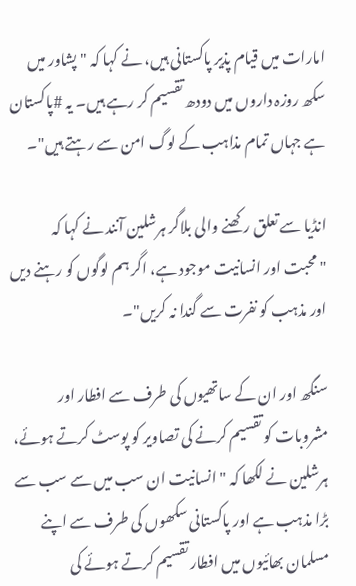امارات میں قیام پذیر پاکستانی ہیں، نے کہا کہ "پشاور میں سکھ روزہ داروں میں دودھ تقسیم کر رہے ہیں۔ یہ #پاکستان ہے جہاں تمام مذاہب کے لوگ امن سے رہتے ہیں"۔

انڈیا سے تعلق رکھنے والی بلاگر ہرشلین آنند نے کہا کہ "محبت اور انسانیت موجود ہے، اگر ہم لوگوں کو رہنے دیں اور مذہب کو نفرت سے گندا نہ کریں"۔

سنگھ اور ان کے ساتھیوں کی طرف سے افطار اور مشروبات کو تقسیم کرنے کی تصاویر کو پوسٹ کرتے ہوئے، ہرشلین نے لکھا کہ "انسانیت ان سب میں سے سب سے بڑا مذہب ہے اور پاکستانی سکھوں کی طرف سے اپنے مسلمان بھائیوں میں افطار تقسیم کرتے ہوئے کی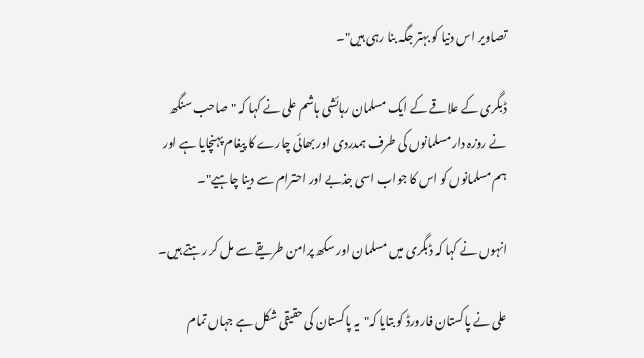تصاویر اس دنیا کو بہتر جگہ بنا رہی ہیں"۔

ڈبگری کے علاقے کے ایک مسلمان رہائشی ہاشم علی نے کہا کہ "صاحب سنگھ نے روزہ دار مسلمانوں کی طرف ہمدردی اور بھائی چارے کا پیغام پہنچایا ہے اور ہم مسلمانوں کو اس کا جواب اسی جذبے اور احترام سے دینا چاہیے"۔

انہوں نے کہا کہ ڈبگری میں مسلمان اور سکھ پرامن طریقے سے مل کر رہتے ہیں۔

علی نے پاکستان فارورڈ کو بتایا کہ"یہ پاکستان کی حقیقی شکل ہے جہاں تمام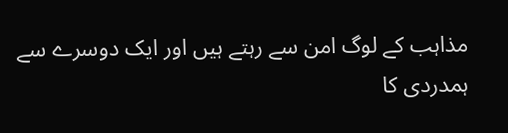مذاہب کے لوگ امن سے رہتے ہیں اور ایک دوسرے سے ہمدردی کا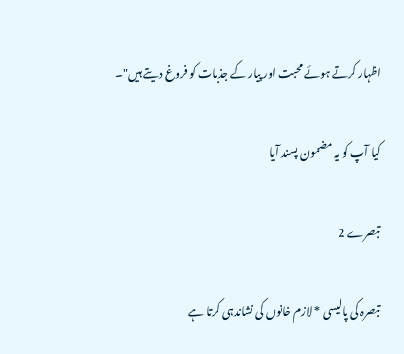اظہار کرتے ہوئے محبت اور پیار کے جذبات کو فروغ دیتے ہیں"۔

کیا آپ کو یہ مضمون پسند آیا

تبصرے 2

تبصرہ کی پالیسی * لازم خانوں کی نشاندہی کرتا ہے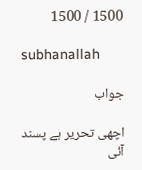1500 / 1500

subhanallah

جواب

اچھی تحریر ہے پسند آئی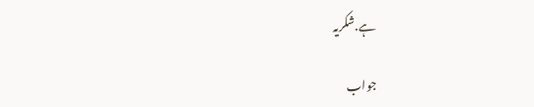ہے.شکریہ

جواب